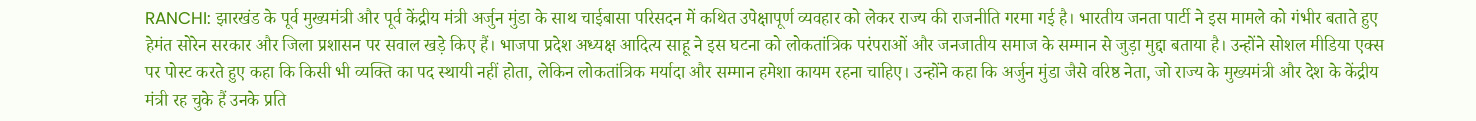RANCHI: झारखंड के पूर्व मुख्यमंत्री और पूर्व केंद्रीय मंत्री अर्जुन मुंडा के साथ चाईबासा परिसदन में कथित उपेक्षापूर्ण व्यवहार को लेकर राज्य की राजनीति गरमा गई है। भारतीय जनता पार्टी ने इस मामले को गंभीर बताते हुए हेमंत सोरेन सरकार और जिला प्रशासन पर सवाल खड़े किए हैं। भाजपा प्रदेश अध्यक्ष आदित्य साहू ने इस घटना को लोकतांत्रिक परंपराओं और जनजातीय समाज के सम्मान से जुड़ा मुद्दा बताया है। उन्होंने सोशल मीडिया एक्स पर पोस्ट करते हुए कहा कि किसी भी व्यक्ति का पद स्थायी नहीं होता, लेकिन लोकतांत्रिक मर्यादा और सम्मान हमेशा कायम रहना चाहिए। उन्होंने कहा कि अर्जुन मुंडा जैसे वरिष्ठ नेता, जो राज्य के मुख्यमंत्री और देश के केंद्रीय मंत्री रह चुके हैं उनके प्रति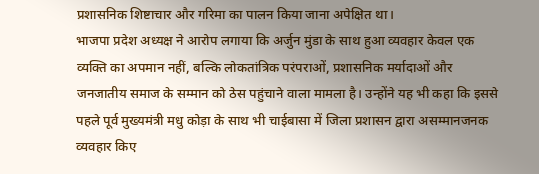प्रशासनिक शिष्टाचार और गरिमा का पालन किया जाना अपेक्षित था।
भाजपा प्रदेश अध्यक्ष ने आरोप लगाया कि अर्जुन मुंडा के साथ हुआ व्यवहार केवल एक व्यक्ति का अपमान नहीं, बल्कि लोकतांत्रिक परंपराओं, प्रशासनिक मर्यादाओं और जनजातीय समाज के सम्मान को ठेस पहुंचाने वाला मामला है। उन्होंने यह भी कहा कि इससे पहले पूर्व मुख्यमंत्री मधु कोड़ा के साथ भी चाईबासा में जिला प्रशासन द्वारा असम्मानजनक व्यवहार किए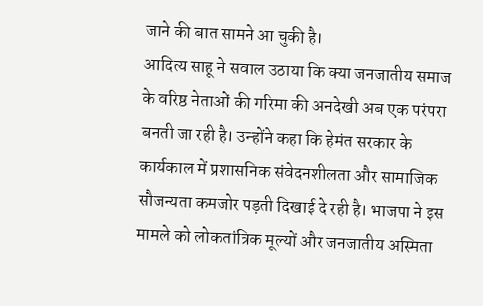जाने की बात सामने आ चुकी है।
आदित्य साहू ने सवाल उठाया कि क्या जनजातीय समाज के वरिष्ठ नेताओं की गरिमा की अनदेखी अब एक परंपरा बनती जा रही है। उन्होंने कहा कि हेमंत सरकार के कार्यकाल में प्रशासनिक संवेदनशीलता और सामाजिक सौजन्यता कमजोर पड़ती दिखाई दे रही है। भाजपा ने इस मामले को लोकतांत्रिक मूल्यों और जनजातीय अस्मिता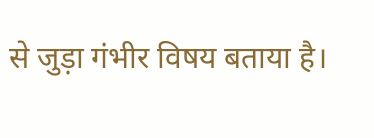से जुड़ा गंभीर विषय बताया है।